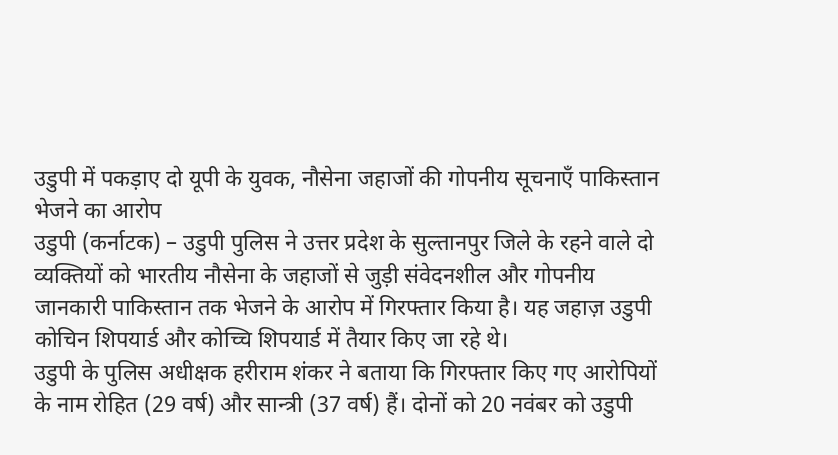उडुपी में पकड़ाए दो यूपी के युवक, नौसेना जहाजों की गोपनीय सूचनाएँ पाकिस्तान भेजने का आरोप
उडुपी (कर्नाटक) – उडुपी पुलिस ने उत्तर प्रदेश के सुल्तानपुर जिले के रहने वाले दो व्यक्तियों को भारतीय नौसेना के जहाजों से जुड़ी संवेदनशील और गोपनीय जानकारी पाकिस्तान तक भेजने के आरोप में गिरफ्तार किया है। यह जहाज़ उडुपी कोचिन शिपयार्ड और कोच्चि शिपयार्ड में तैयार किए जा रहे थे।
उडुपी के पुलिस अधीक्षक हरीराम शंकर ने बताया कि गिरफ्तार किए गए आरोपियों के नाम रोहित (29 वर्ष) और सान्त्री (37 वर्ष) हैं। दोनों को 20 नवंबर को उडुपी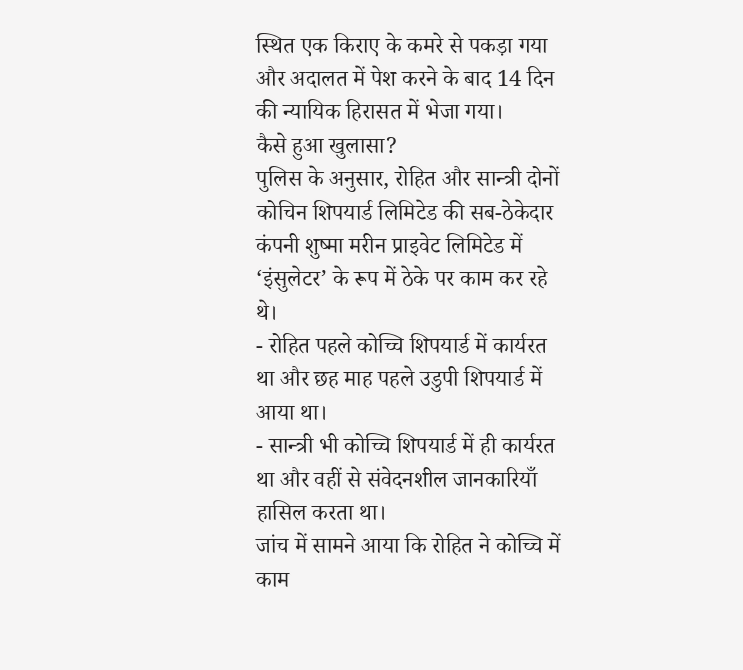स्थित एक किराए के कमरे से पकड़ा गया और अदालत में पेश करने के बाद 14 दिन की न्यायिक हिरासत में भेजा गया।
कैसे हुआ खुलासा?
पुलिस के अनुसार, रोहित और सान्त्री दोनों कोचिन शिपयार्ड लिमिटेड की सब-ठेकेदार कंपनी शुष्मा मरीन प्राइवेट लिमिटेड में ‘इंसुलेटर’ के रूप में ठेके पर काम कर रहे थे।
- रोहित पहले कोच्चि शिपयार्ड में कार्यरत था और छह माह पहले उडुपी शिपयार्ड में आया था।
- सान्त्री भी कोच्चि शिपयार्ड में ही कार्यरत था और वहीं से संवेदनशील जानकारियाँ हासिल करता था।
जांच में सामने आया कि रोहित ने कोच्चि में काम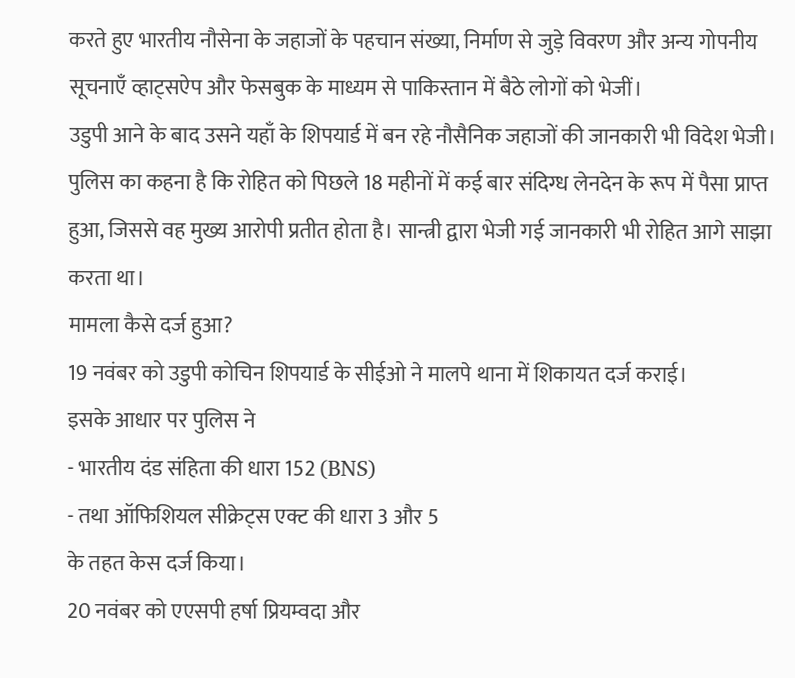करते हुए भारतीय नौसेना के जहाजों के पहचान संख्या, निर्माण से जुड़े विवरण और अन्य गोपनीय सूचनाएँ व्हाट्सऐप और फेसबुक के माध्यम से पाकिस्तान में बैठे लोगों को भेजीं।
उडुपी आने के बाद उसने यहाँ के शिपयार्ड में बन रहे नौसैनिक जहाजों की जानकारी भी विदेश भेजी।
पुलिस का कहना है कि रोहित को पिछले 18 महीनों में कई बार संदिग्ध लेनदेन के रूप में पैसा प्राप्त हुआ, जिससे वह मुख्य आरोपी प्रतीत होता है। सान्त्री द्वारा भेजी गई जानकारी भी रोहित आगे साझा करता था।
मामला कैसे दर्ज हुआ?
19 नवंबर को उडुपी कोचिन शिपयार्ड के सीईओ ने मालपे थाना में शिकायत दर्ज कराई।
इसके आधार पर पुलिस ने
- भारतीय दंड संहिता की धारा 152 (BNS)
- तथा ऑफिशियल सीक्रेट्स एक्ट की धारा 3 और 5
के तहत केस दर्ज किया।
20 नवंबर को एएसपी हर्षा प्रियम्वदा और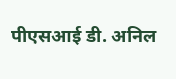पीएसआई डी. अनिल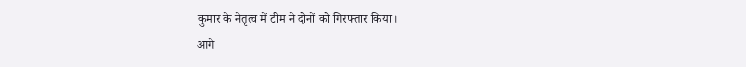कुमार के नेतृत्व में टीम ने दोनों को गिरफ्तार किया।
आगे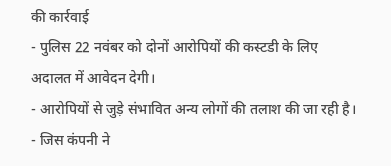की कार्रवाई
- पुलिस 22 नवंबर को दोनों आरोपियों की कस्टडी के लिए अदालत में आवेदन देगी।
- आरोपियों से जुड़े संभावित अन्य लोगों की तलाश की जा रही है।
- जिस कंपनी ने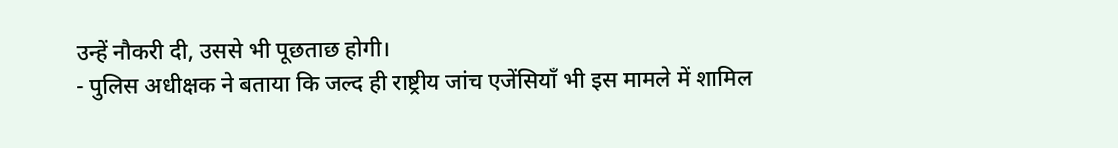उन्हें नौकरी दी, उससे भी पूछताछ होगी।
- पुलिस अधीक्षक ने बताया कि जल्द ही राष्ट्रीय जांच एजेंसियाँ भी इस मामले में शामिल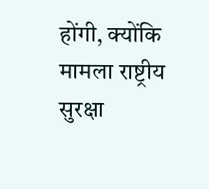होंगी, क्योंकि मामला राष्ट्रीय सुरक्षा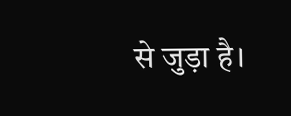से जुड़ा है।